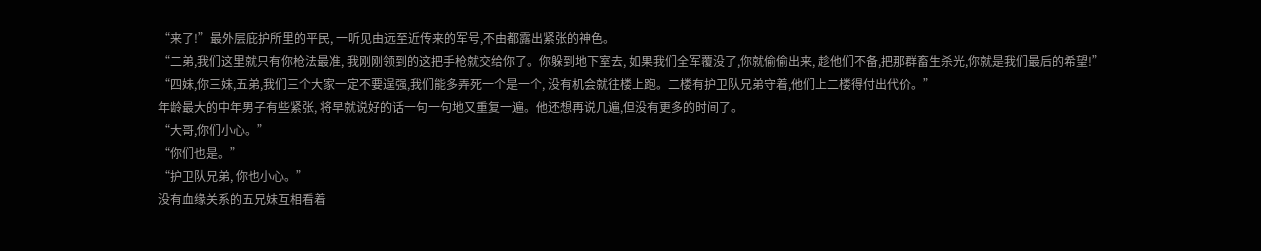“来了!”最外层庇护所里的平民, 一听见由远至近传来的军号,不由都露出紧张的神色。
“二弟,我们这里就只有你枪法最准, 我刚刚领到的这把手枪就交给你了。你躲到地下室去, 如果我们全军覆没了,你就偷偷出来, 趁他们不备,把那群畜生杀光,你就是我们最后的希望!”
“四妹,你三妹,五弟,我们三个大家一定不要逞强,我们能多弄死一个是一个, 没有机会就往楼上跑。二楼有护卫队兄弟守着,他们上二楼得付出代价。”
年龄最大的中年男子有些紧张, 将早就说好的话一句一句地又重复一遍。他还想再说几遍,但没有更多的时间了。
“大哥,你们小心。”
“你们也是。”
“护卫队兄弟, 你也小心。”
没有血缘关系的五兄妹互相看着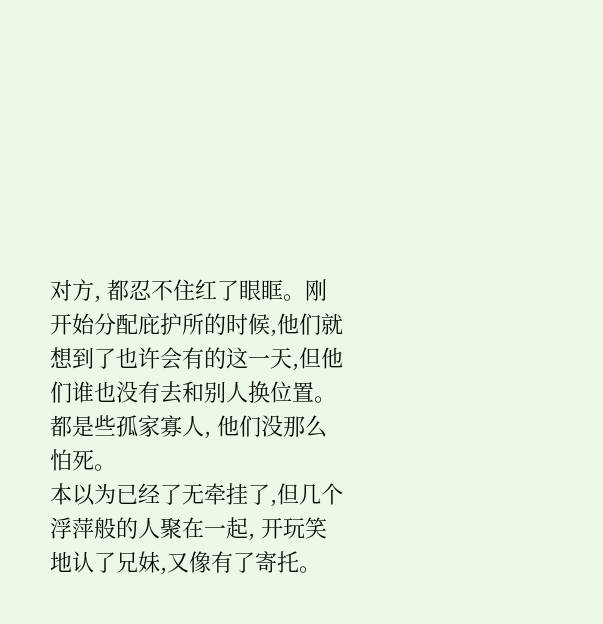对方, 都忍不住红了眼眶。刚开始分配庇护所的时候,他们就想到了也许会有的这一天,但他们谁也没有去和别人换位置。都是些孤家寡人, 他们没那么怕死。
本以为已经了无牵挂了,但几个浮萍般的人聚在一起, 开玩笑地认了兄妹,又像有了寄托。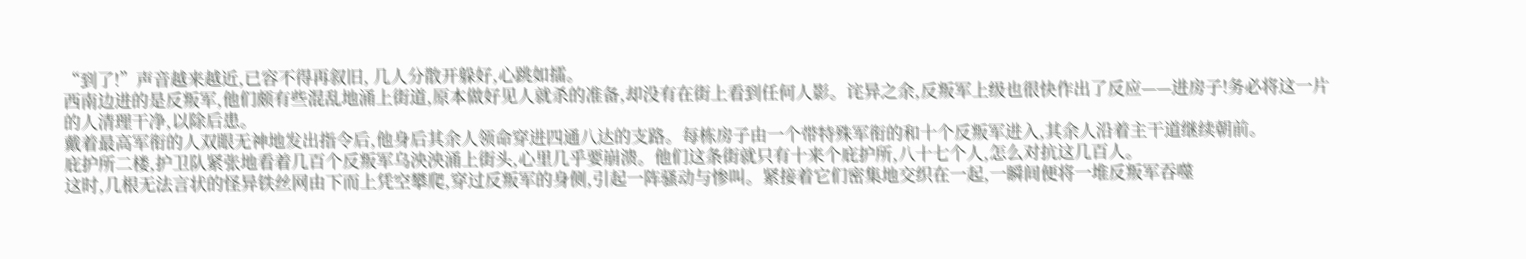“到了!”声音越来越近,已容不得再叙旧, 几人分散开躲好,心跳如擂。
西南边进的是反叛军,他们颇有些混乱地涌上街道,原本做好见人就杀的准备,却没有在街上看到任何人影。诧异之余,反叛军上级也很快作出了反应——进房子!务必将这一片的人清理干净,以除后患。
戴着最高军衔的人双眼无神地发出指令后,他身后其余人领命穿进四通八达的支路。每栋房子由一个带特殊军衔的和十个反叛军进入,其余人沿着主干道继续朝前。
庇护所二楼,护卫队紧张地看着几百个反叛军乌泱泱涌上街头,心里几乎要崩溃。他们这条街就只有十来个庇护所,八十七个人,怎么对抗这几百人。
这时,几根无法言状的怪异铁丝网由下而上凭空攀爬,穿过反叛军的身侧,引起一阵骚动与惨叫。紧接着它们密集地交织在一起,一瞬间便将一堆反叛军吞噬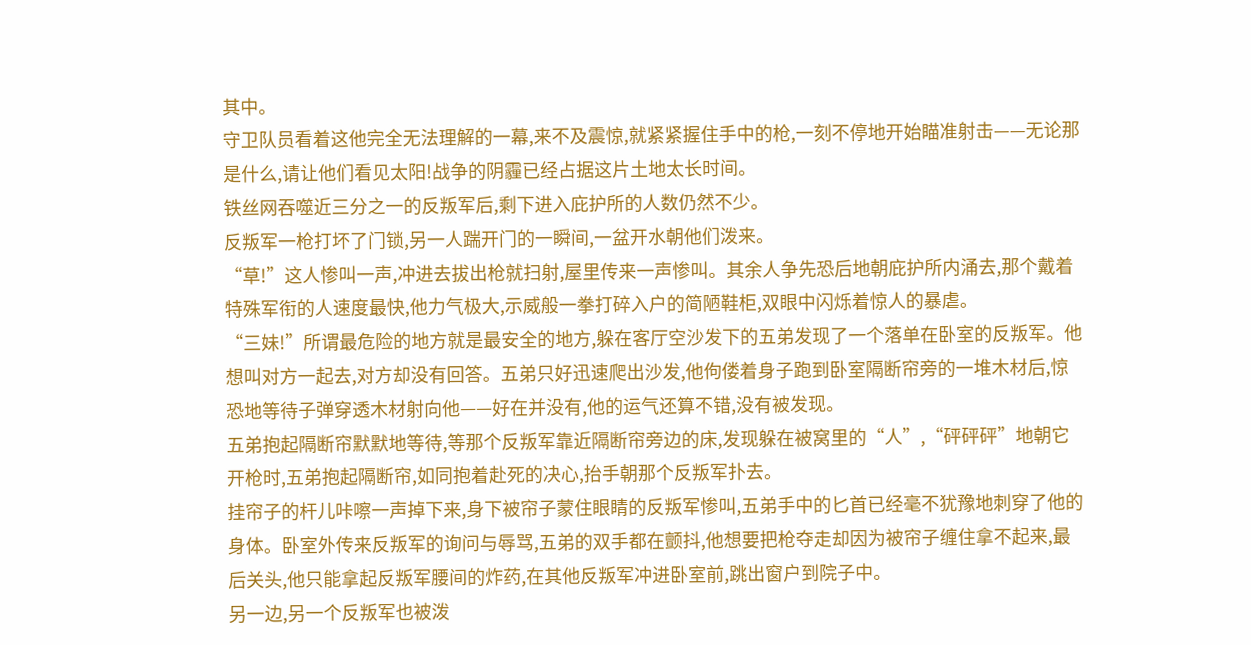其中。
守卫队员看着这他完全无法理解的一幕,来不及震惊,就紧紧握住手中的枪,一刻不停地开始瞄准射击——无论那是什么,请让他们看见太阳!战争的阴霾已经占据这片土地太长时间。
铁丝网吞噬近三分之一的反叛军后,剩下进入庇护所的人数仍然不少。
反叛军一枪打坏了门锁,另一人踹开门的一瞬间,一盆开水朝他们泼来。
“草!”这人惨叫一声,冲进去拔出枪就扫射,屋里传来一声惨叫。其余人争先恐后地朝庇护所内涌去,那个戴着特殊军衔的人速度最快,他力气极大,示威般一拳打碎入户的简陋鞋柜,双眼中闪烁着惊人的暴虐。
“三妹!”所谓最危险的地方就是最安全的地方,躲在客厅空沙发下的五弟发现了一个落单在卧室的反叛军。他想叫对方一起去,对方却没有回答。五弟只好迅速爬出沙发,他佝偻着身子跑到卧室隔断帘旁的一堆木材后,惊恐地等待子弹穿透木材射向他——好在并没有,他的运气还算不错,没有被发现。
五弟抱起隔断帘默默地等待,等那个反叛军靠近隔断帘旁边的床,发现躲在被窝里的“人”,“砰砰砰”地朝它开枪时,五弟抱起隔断帘,如同抱着赴死的决心,抬手朝那个反叛军扑去。
挂帘子的杆儿咔嚓一声掉下来,身下被帘子蒙住眼睛的反叛军惨叫,五弟手中的匕首已经毫不犹豫地刺穿了他的身体。卧室外传来反叛军的询问与辱骂,五弟的双手都在颤抖,他想要把枪夺走却因为被帘子缠住拿不起来,最后关头,他只能拿起反叛军腰间的炸药,在其他反叛军冲进卧室前,跳出窗户到院子中。
另一边,另一个反叛军也被泼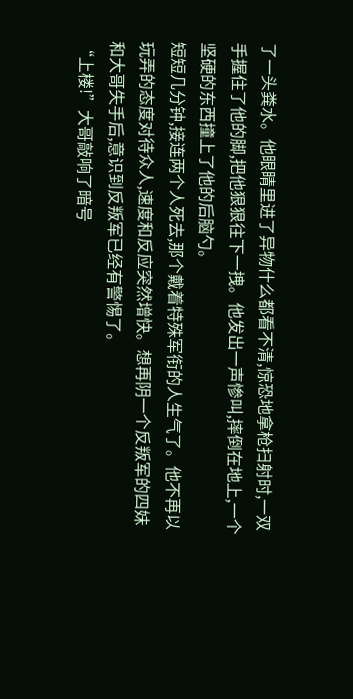了一头粪水。他眼睛里进了异物什么都看不清,惊恐地拿枪扫射时,一双手握住了他的脚,把他狠狠往下一拽。他发出一声惨叫,摔倒在地上,一个坚硬的东西撞上了他的后脑勺。
短短几分钟,接连两个人死去,那个戴着特殊军衔的人生气了。他不再以玩弄的态度对待众人,速度和反应突然增快。想再阴一个反叛军的四妹和大哥失手后,意识到反叛军已经有警惕了。
“上楼!”大哥敲响了暗号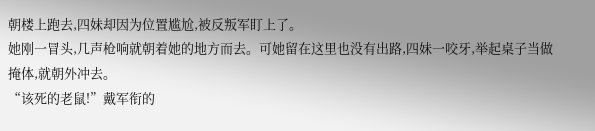朝楼上跑去,四妹却因为位置尴尬,被反叛军盯上了。
她刚一冒头,几声枪响就朝着她的地方而去。可她留在这里也没有出路,四妹一咬牙,举起桌子当做掩体,就朝外冲去。
“该死的老鼠!”戴军衔的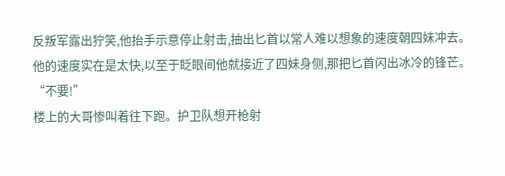反叛军露出狞笑,他抬手示意停止射击,抽出匕首以常人难以想象的速度朝四妹冲去。
他的速度实在是太快,以至于眨眼间他就接近了四妹身侧,那把匕首闪出冰冷的锋芒。
“不要!”
楼上的大哥惨叫着往下跑。护卫队想开枪射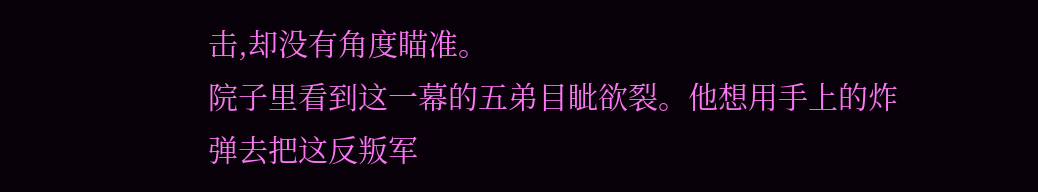击,却没有角度瞄准。
院子里看到这一幕的五弟目眦欲裂。他想用手上的炸弹去把这反叛军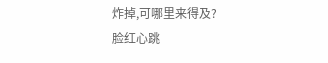炸掉,可哪里来得及?
脸红心跳